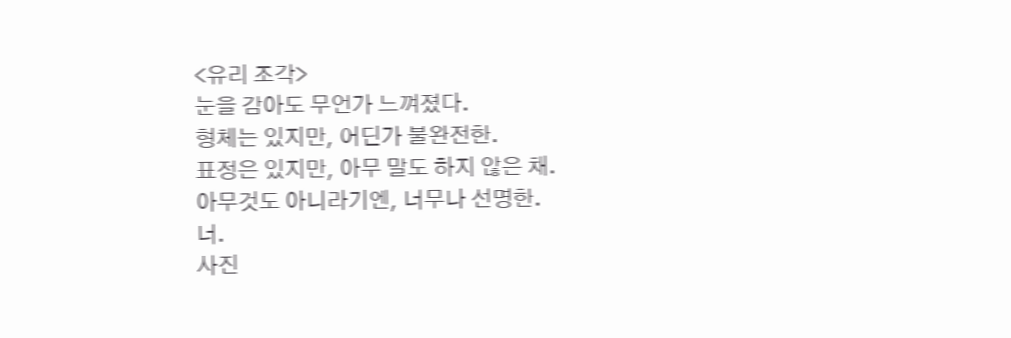<유리 조각>
눈을 감아도 무언가 느껴졌다.
형체는 있지만, 어딘가 불완전한.
표정은 있지만, 아무 말도 하지 않은 채.
아무것도 아니라기엔, 너무나 선명한.
너.
사진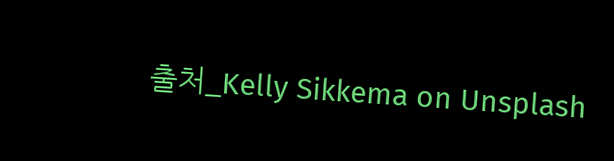출처_Kelly Sikkema on Unsplash